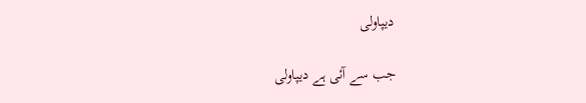دیپاولی

جب سے آئی ہے دیپاولی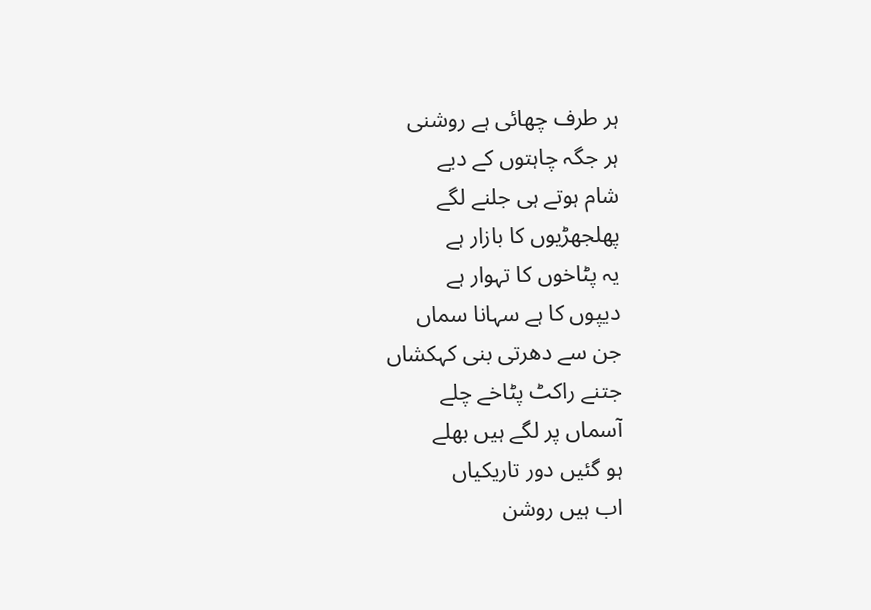ہر طرف چھائی ہے روشنی
ہر جگہ چاہتوں کے دیے
شام ہوتے ہی جلنے لگے
پھلجھڑیوں کا بازار ہے
یہ پٹاخوں کا تہوار ہے
دیپوں کا ہے سہانا سماں
جن سے دھرتی بنی کہکشاں
جتنے راکٹ پٹاخے چلے
آسماں پر لگے ہیں بھلے
ہو گئیں دور تاریکیاں
اب ہیں روشن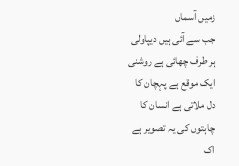زمیں آسماں
جب سے آئی ہیں دیپاولی
ہر طرف چھائی ہے روشنی
ایک موقع ہے پہچان کا
دل ملاتی ہے انسان کا
چاہتوں کی یہ تصویر ہے
اک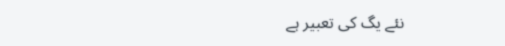نئے یگ کی تعبیر ہے